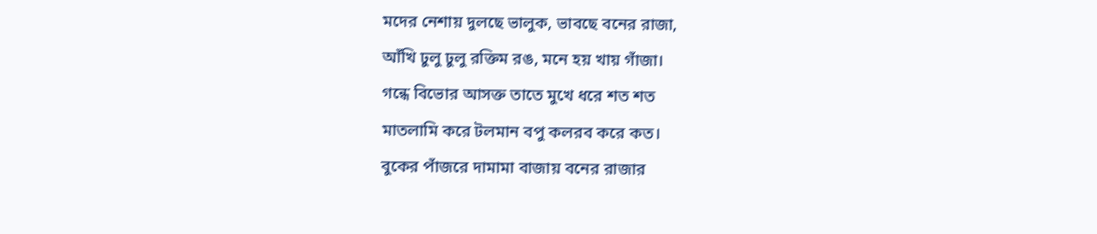মদের নেশায় দুলছে ভালুক, ভাবছে বনের রাজা,
আঁখি ঢুলু ঢুলু রক্তিম রঙ, মনে হয় খায় গাঁজা।
গন্ধে বিভোর আসক্ত তাতে মুখে ধরে শত শত
মাতলামি করে টলমান বপু কলরব করে কত।
বুকের পাঁজরে দামামা বাজায় বনের রাজার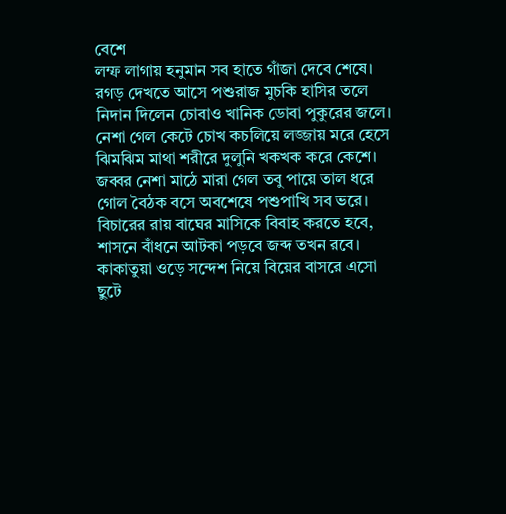বেশে
লম্ফ লাগায় হনুমান সব হাতে গাঁজা দেবে শেষে।
রগড় দেখতে আসে পশুরাজ মুচকি হাসির তলে
নিদান দিলেন চোবাও খানিক ডোবা পুকুরের জলে।
নেশা গেল কেটে চোখ কচলিয়ে লজ্জায় মরে হেসে
ঝিমঝিম মাথা শরীরে দুলুনি খকখক করে কেশে।
জব্বর নেশা মাঠে মারা গেল তবু পায়ে তাল ধরে
গোল বৈঠক বসে অবশেষে পশুপাখি সব ভরে।
বিচারের রায় বাঘের মাসিকে বিবাহ করতে হবে,
শাসনে বাঁধনে আটকা পড়বে জব্দ তখন রবে।
কাকাতুয়া ওড়ে সন্দেশ নিয়ে বিয়ের বাসরে এসো
ছুটে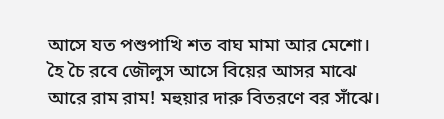আসে যত পশুপাখি শত বাঘ মামা আর মেশো।
হৈ চৈ রবে জৌলুস আসে বিয়ের আসর মাঝে
আরে রাম রাম! মহুয়ার দারু বিতরণে বর সাঁঝে।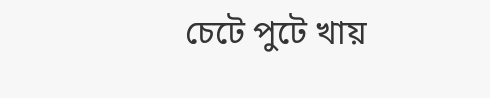চেটে পুটে খায়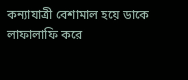কন্যাযাত্রী বেশামাল হয়ে ডাকে
লাফালাফি করে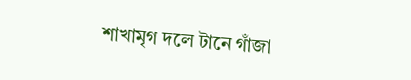শাখামৃগ দলে টানে গাঁজা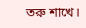তরু শাখে।